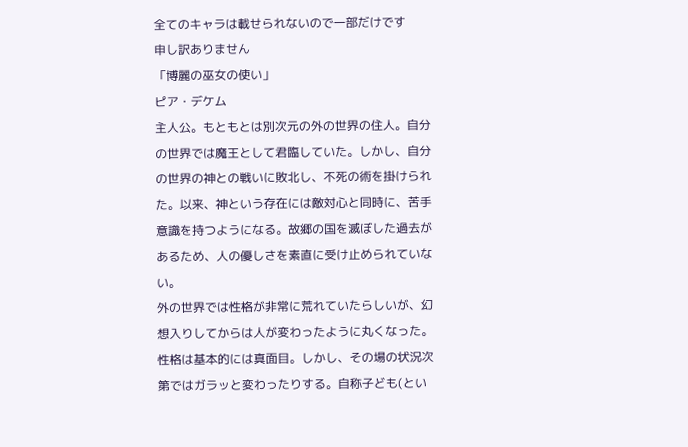全てのキャラは載せられないので一部だけです
申し訳ありません
「博麗の巫女の使い」
ピア・デケム
主人公。もともとは別次元の外の世界の住人。自分の世界では魔王として君臨していた。しかし、自分の世界の神との戦いに敗北し、不死の術を掛けられた。以来、神という存在には敵対心と同時に、苦手意識を持つようになる。故郷の国を滅ぼした過去があるため、人の優しさを素直に受け止められていない。
外の世界では性格が非常に荒れていたらしいが、幻想入りしてからは人が変わったように丸くなった。
性格は基本的には真面目。しかし、その場の状況次第ではガラッと変わったりする。自称子ども(とい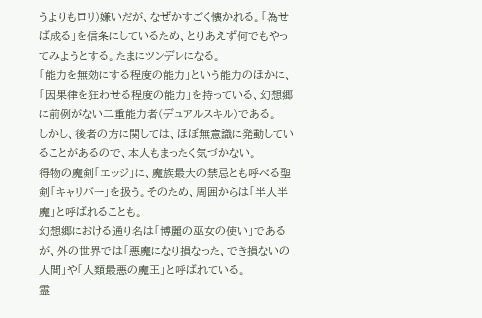うよりもロリ)嫌いだが、なぜかすごく懐かれる。「為せば成る」を信条にしているため、とりあえず何でもやってみようとする。たまにツンデレになる。
「能力を無効にする程度の能力」という能力のほかに、「因果律を狂わせる程度の能力」を持っている、幻想郷に前例がない二重能力者(デュアルスキル)である。
しかし、後者の方に関しては、ほぼ無意識に発動していることがあるので、本人もまったく気づかない。
得物の魔剣「エッジ」に、魔族最大の禁忌とも呼べる聖剣「キャリバー」を扱う。そのため、周囲からは「半人半魔」と呼ばれることも。
幻想郷における通り名は「博麗の巫女の使い」であるが、外の世界では「悪魔になり損なった、でき損ないの人間」や「人類最悪の魔王」と呼ばれている。
霊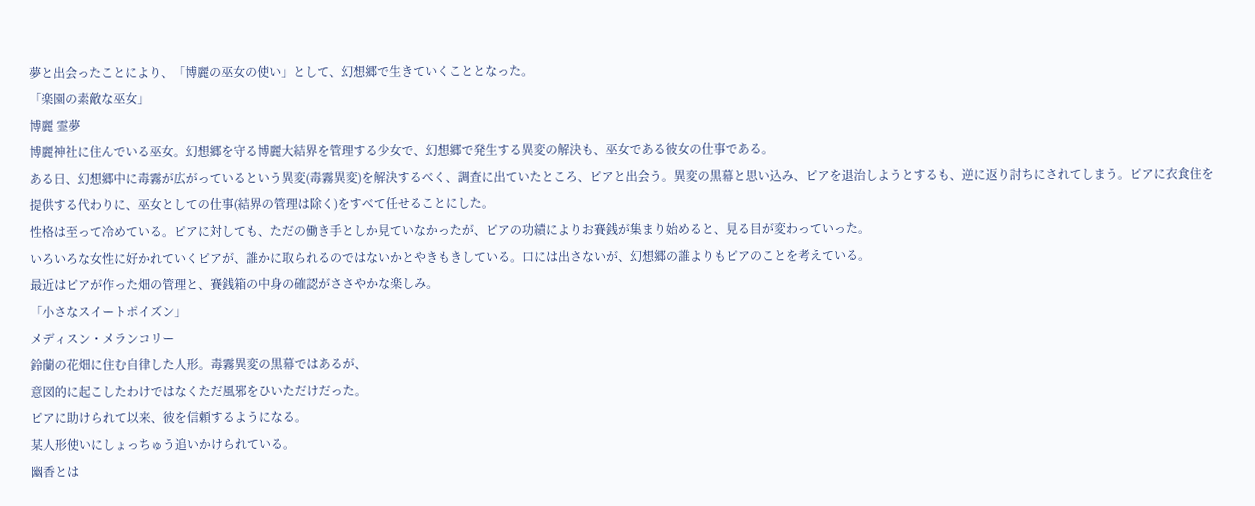夢と出会ったことにより、「博麗の巫女の使い」として、幻想郷で生きていくこととなった。
「楽園の素敵な巫女」
博麗 霊夢
博麗神社に住んでいる巫女。幻想郷を守る博麗大結界を管理する少女で、幻想郷で発生する異変の解決も、巫女である彼女の仕事である。
ある日、幻想郷中に毒霧が広がっているという異変(毒霧異変)を解決するべく、調査に出ていたところ、ピアと出会う。異変の黒幕と思い込み、ピアを退治しようとするも、逆に返り討ちにされてしまう。ピアに衣食住を提供する代わりに、巫女としての仕事(結界の管理は除く)をすべて任せることにした。
性格は至って冷めている。ピアに対しても、ただの働き手としか見ていなかったが、ピアの功績によりお賽銭が集まり始めると、見る目が変わっていった。
いろいろな女性に好かれていくピアが、誰かに取られるのではないかとやきもきしている。口には出さないが、幻想郷の誰よりもピアのことを考えている。
最近はピアが作った畑の管理と、賽銭箱の中身の確認がささやかな楽しみ。
「小さなスイートポイズン」
メディスン・メランコリー
鈴蘭の花畑に住む自律した人形。毒霧異変の黒幕ではあるが、
意図的に起こしたわけではなくただ風邪をひいただけだった。
ピアに助けられて以来、彼を信頼するようになる。
某人形使いにしょっちゅう追いかけられている。
幽香とは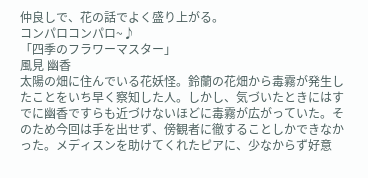仲良しで、花の話でよく盛り上がる。
コンパロコンパロ~♪
「四季のフラワーマスター」
風見 幽香
太陽の畑に住んでいる花妖怪。鈴蘭の花畑から毒霧が発生したことをいち早く察知した人。しかし、気づいたときにはすでに幽香ですらも近づけないほどに毒霧が広がっていた。そのため今回は手を出せず、傍観者に徹することしかできなかった。メディスンを助けてくれたピアに、少なからず好意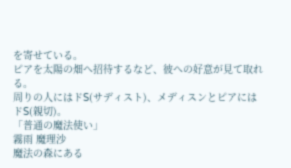を寄せている。
ピアを太陽の畑へ招待するなど、彼への好意が見て取れる。
周りの人にはドS(サディスト)、メディスンとピアにはドS(親切)。
「普通の魔法使い」
霧雨 魔理沙
魔法の森にある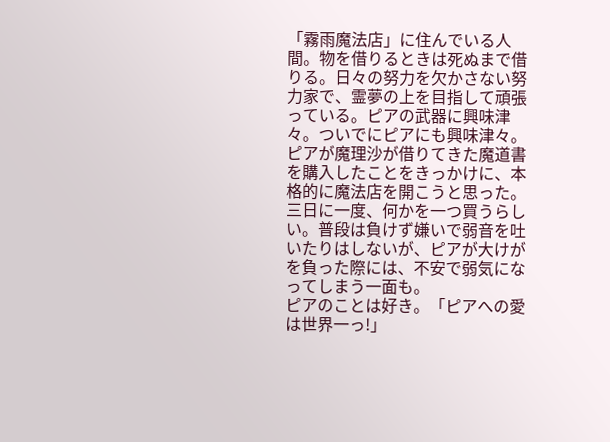「霧雨魔法店」に住んでいる人間。物を借りるときは死ぬまで借りる。日々の努力を欠かさない努力家で、霊夢の上を目指して頑張っている。ピアの武器に興味津々。ついでにピアにも興味津々。ピアが魔理沙が借りてきた魔道書を購入したことをきっかけに、本格的に魔法店を開こうと思った。
三日に一度、何かを一つ買うらしい。普段は負けず嫌いで弱音を吐いたりはしないが、ピアが大けがを負った際には、不安で弱気になってしまう一面も。
ピアのことは好き。「ピアへの愛は世界一っ!」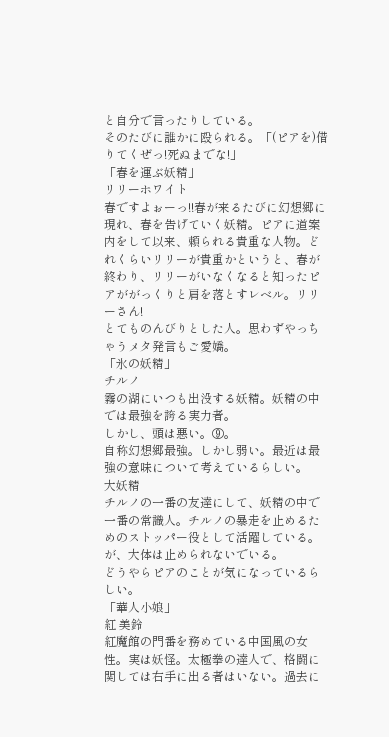と自分で言ったりしている。
そのたびに誰かに殴られる。「(ピアを)借りてくぜっ!死ぬまでな!」
「春を運ぶ妖精」
リリーホワイト
春ですよぉーっ!!春が来るたびに幻想郷に現れ、春を告げていく妖精。ピアに道案内をして以来、頼られる貴重な人物。どれくらいリリーが貴重かというと、春が終わり、リリーがいなくなると知ったピアががっくりと肩を落とすレベル。リリーさん!
とてものんびりとした人。思わずやっちゃうメタ発言もご愛嬌。
「氷の妖精」
チルノ
霧の湖にいつも出没する妖精。妖精の中では最強を誇る実力者。
しかし、頭は悪い。⑨。
自称幻想郷最強。しかし弱い。最近は最強の意味について考えているらしい。
大妖精
チルノの一番の友達にして、妖精の中で一番の常識人。チルノの暴走を止めるためのストッパー役として活躍している。が、大体は止められないでいる。
どうやらピアのことが気になっているらしい。
「華人小娘」
紅 美鈴
紅魔館の門番を務めている中国風の女性。実は妖怪。太極拳の達人で、格闘に関しては右手に出る者はいない。過去に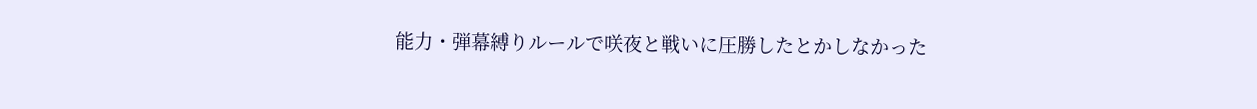能力・弾幕縛りルールで咲夜と戦いに圧勝したとかしなかった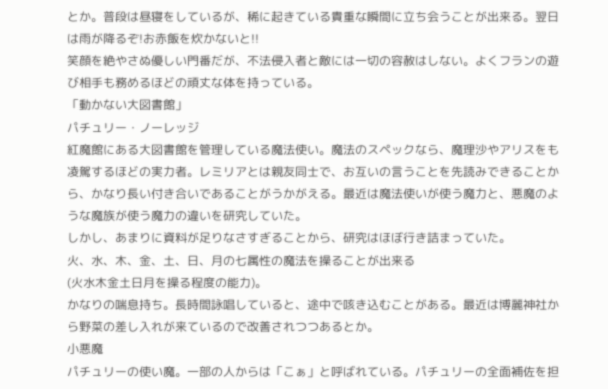とか。普段は昼寝をしているが、稀に起きている貴重な瞬間に立ち会うことが出来る。翌日は雨が降るぞ!お赤飯を炊かないと!!
笑顔を絶やさぬ優しい門番だが、不法侵入者と敵には一切の容赦はしない。よくフランの遊び相手も務めるほどの頑丈な体を持っている。
「動かない大図書館」
パチュリー・ノーレッジ
紅魔館にある大図書館を管理している魔法使い。魔法のスペックなら、魔理沙やアリスをも凌駕するほどの実力者。レミリアとは親友同士で、お互いの言うことを先読みできることから、かなり長い付き合いであることがうかがえる。最近は魔法使いが使う魔力と、悪魔のような魔族が使う魔力の違いを研究していた。
しかし、あまりに資料が足りなさすぎることから、研究はほぼ行き詰まっていた。
火、水、木、金、土、日、月の七属性の魔法を操ることが出来る
(火水木金土日月を操る程度の能力)。
かなりの喘息持ち。長時間詠唱していると、途中で咳き込むことがある。最近は博麗神社から野菜の差し入れが来ているので改善されつつあるとか。
小悪魔
パチュリーの使い魔。一部の人からは「こぁ」と呼ばれている。パチュリーの全面補佐を担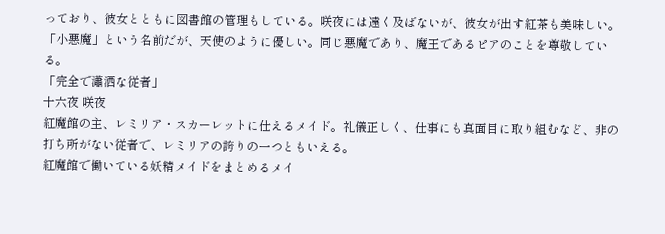っており、彼女とともに図書館の管理もしている。咲夜には遠く及ばないが、彼女が出す紅茶も美味しい。「小悪魔」という名前だが、天使のように優しい。同じ悪魔であり、魔王であるピアのことを尊敬している。
「完全で瀟洒な従者」
十六夜 咲夜
紅魔館の主、レミリア・スカーレットに仕えるメイド。礼儀正しく、仕事にも真面目に取り組むなど、非の打ち所がない従者で、レミリアの誇りの一つともいえる。
紅魔館で働いている妖精メイドをまとめるメイ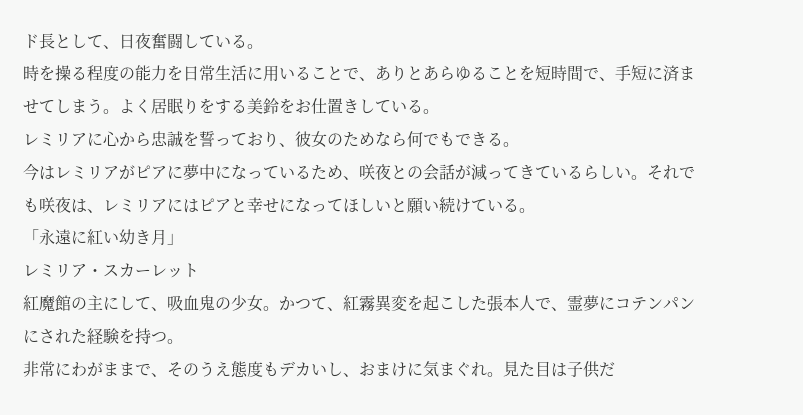ド長として、日夜奮闘している。
時を操る程度の能力を日常生活に用いることで、ありとあらゆることを短時間で、手短に済ませてしまう。よく居眠りをする美鈴をお仕置きしている。
レミリアに心から忠誠を誓っており、彼女のためなら何でもできる。
今はレミリアがピアに夢中になっているため、咲夜との会話が減ってきているらしい。それでも咲夜は、レミリアにはピアと幸せになってほしいと願い続けている。
「永遠に紅い幼き月」
レミリア・スカーレット
紅魔館の主にして、吸血鬼の少女。かつて、紅霧異変を起こした張本人で、霊夢にコテンパンにされた経験を持つ。
非常にわがままで、そのうえ態度もデカいし、おまけに気まぐれ。見た目は子供だ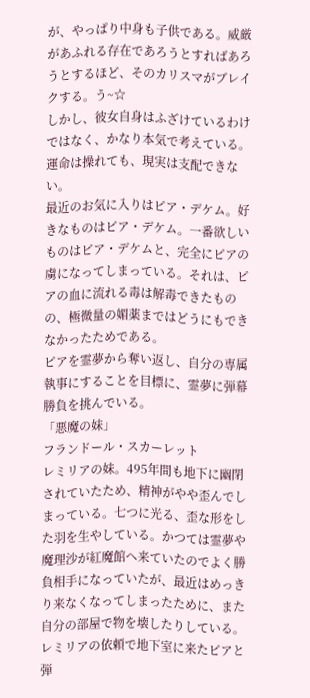が、やっぱり中身も子供である。威厳があふれる存在であろうとすればあろうとするほど、そのカリスマがブレイクする。う~☆
しかし、彼女自身はふざけているわけではなく、かなり本気で考えている。
運命は操れても、現実は支配できない。
最近のお気に入りはピア・デケム。好きなものはピア・デケム。一番欲しいものはピア・デケムと、完全にピアの虜になってしまっている。それは、ピアの血に流れる毒は解毒できたものの、極微量の媚薬まではどうにもできなかったためである。
ピアを霊夢から奪い返し、自分の専属執事にすることを目標に、霊夢に弾幕勝負を挑んでいる。
「悪魔の妹」
フランドール・スカーレット
レミリアの妹。495年間も地下に幽閉されていたため、精神がやや歪んでしまっている。七つに光る、歪な形をした羽を生やしている。かつては霊夢や魔理沙が紅魔館へ来ていたのでよく勝負相手になっていたが、最近はめっきり来なくなってしまったために、また自分の部屋で物を壊したりしている。
レミリアの依頼で地下室に来たピアと弾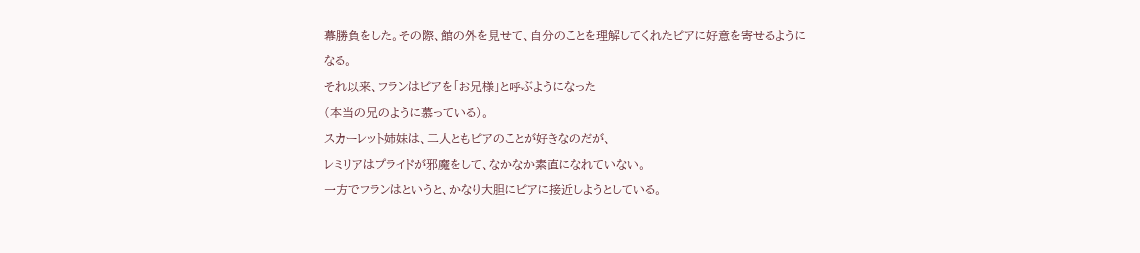幕勝負をした。その際、館の外を見せて、自分のことを理解してくれたピアに好意を寄せるようになる。
それ以来、フランはピアを「お兄様」と呼ぶようになった
(本当の兄のように慕っている)。
スカーレット姉妹は、二人ともピアのことが好きなのだが、
レミリアはプライドが邪魔をして、なかなか素直になれていない。
一方でフランはというと、かなり大胆にピアに接近しようとしている。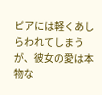ピアには軽くあしらわれてしまうが、彼女の愛は本物な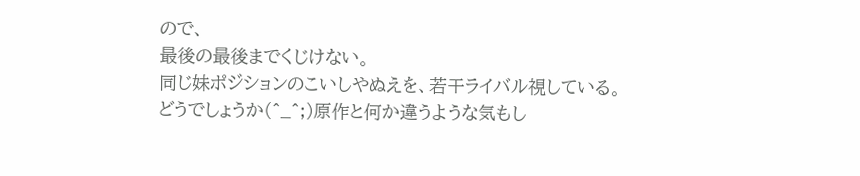ので、
最後の最後までくじけない。
同じ妹ポジションのこいしやぬえを、若干ライバル視している。
どうでしょうか(^_^;)原作と何か違うような気もし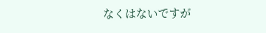なくはないですが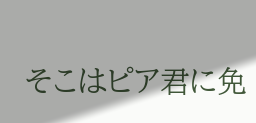そこはピア君に免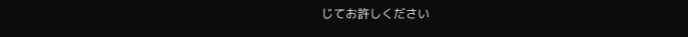じてお許しください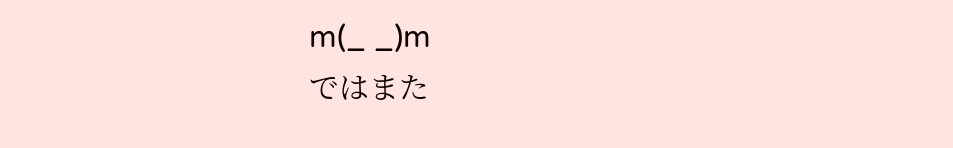m(_ _)m
ではまた